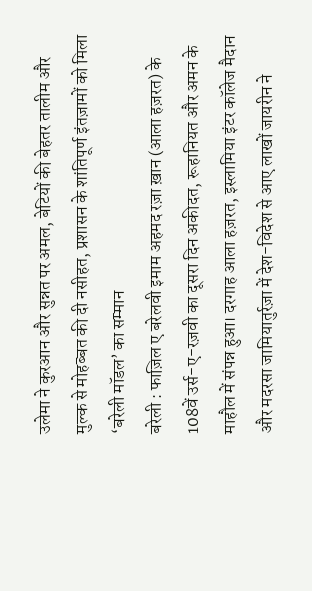उलेमा ने कुरआन और सुन्नत पर अमल, बेटियों की बेहतर तालीम और मुल्क से मोहब्बत की दी नसीहत, प्रशासन के शांतिपूर्ण इंतज़ामों को मिला ‘बरेली मॉडल’ का सम्मान
बरेली : फाज़िल ए बरेलवी इमाम अहमद रज़ा ख़ान (आला हज़रत) के 108वें उर्स-ए-रज़वी का दूसरा दिन अकीदत, रूहानियत और अमन के माहौल में संपन्न हुआ। दरगाह आला हज़रत, इस्लामिया इंटर कॉलेज मैदान और मदरसा जामियातुर्रज़ा में देश-विदेश से आए लाखों जायरीन ने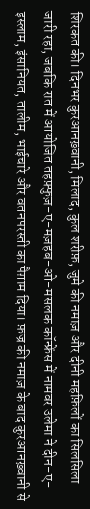शिरकत की। दिनभर कुरआनख़्वानी, मिलाद, कुल शरीफ़, जुमे की नमाज़ और दीनी महफ़िलों का सिलसिला जारी रहा, जबकि रात में आयोजित तहफ़्फुज़-ए-मज़हब-ओ-मसलक कॉन्फ्रेंस में नामवर उलेमा ने दीन-ए-इस्लाम, इंसानियत, तालीम, भाईचारे और वतनपरस्ती का पैग़ाम दिया। फ़ज्र की नमाज़ के बाद कुरआनख़्वानी से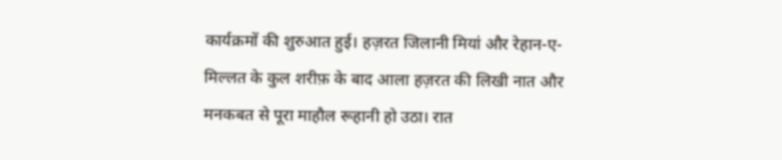कार्यक्रमों की शुरुआत हुई। हज़रत जिलानी मियां और रेहान-ए-मिल्लत के कुल शरीफ़ के बाद आला हज़रत की लिखी नात और मनकबत से पूरा माहौल रूहानी हो उठा। रात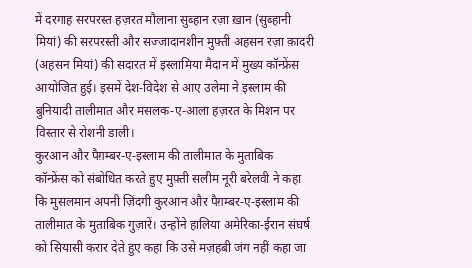में दरगाह सरपरस्त हज़रत मौलाना सुब्हान रज़ा ख़ान (सुब्हानी मियां) की सरपरस्ती और सज्जादानशीन मुफ़्ती अहसन रज़ा क़ादरी (अहसन मियां) की सदारत में इस्लामिया मैदान में मुख्य कॉन्फ्रेंस आयोजित हुई। इसमें देश-विदेश से आए उलेमा ने इस्लाम की बुनियादी तालीमात और मसलक-ए-आला हज़रत के मिशन पर विस्तार से रोशनी डाली।
कुरआन और पैग़म्बर-ए-इस्लाम की तालीमात के मुताबिक
कॉन्फ्रेंस को संबोधित करते हुए मुफ़्ती सलीम नूरी बरेलवी ने कहा कि मुसलमान अपनी ज़िंदगी कुरआन और पैग़म्बर-ए-इस्लाम की तालीमात के मुताबिक गुज़ारें। उन्होंने हालिया अमेरिका-ईरान संघर्ष को सियासी करार देते हुए कहा कि उसे मज़हबी जंग नहीं कहा जा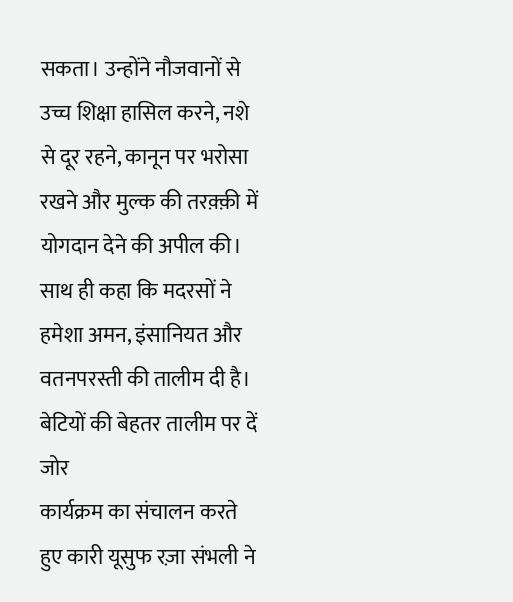सकता। उन्होंने नौजवानों से उच्च शिक्षा हासिल करने, नशे से दूर रहने, कानून पर भरोसा रखने और मुल्क की तरक़्क़ी में योगदान देने की अपील की। साथ ही कहा कि मदरसों ने हमेशा अमन, इंसानियत और वतनपरस्ती की तालीम दी है।
बेटियों की बेहतर तालीम पर दें जोर
कार्यक्रम का संचालन करते हुए कारी यूसुफ रज़ा संभली ने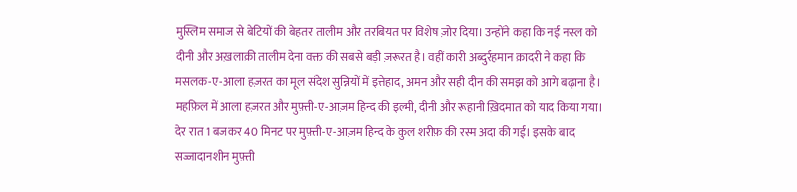मुस्लिम समाज से बेटियों की बेहतर तालीम और तरबियत पर विशेष ज़ोर दिया। उन्होंने कहा कि नई नस्ल को दीनी और अख़लाक़ी तालीम देना वक्त की सबसे बड़ी ज़रूरत है। वहीं कारी अब्दुर्रहमान क़ादरी ने कहा कि मसलक-ए-आला हज़रत का मूल संदेश सुन्नियों में इत्तेहाद, अमन और सही दीन की समझ को आगे बढ़ाना है। महफ़िल में आला हज़रत और मुफ़्ती-ए-आज़म हिन्द की इल्मी, दीनी और रूहानी ख़िदमात को याद किया गया। देर रात 1 बजकर 40 मिनट पर मुफ़्ती-ए-आज़म हिन्द के कुल शरीफ़ की रस्म अदा की गई। इसके बाद सज्जादानशीन मुफ़्ती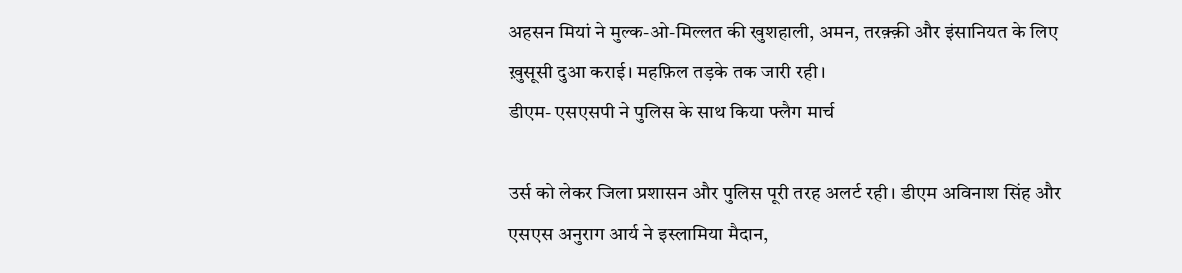अहसन मियां ने मुल्क-ओ-मिल्लत की खुशहाली, अमन, तरक़्क़ी और इंसानियत के लिए ख़ुसूसी दुआ कराई। महफ़िल तड़के तक जारी रही।
डीएम- एसएसपी ने पुलिस के साथ किया फ्लैग मार्च

उर्स को लेकर जिला प्रशासन और पुलिस पूरी तरह अलर्ट रही। डीएम अविनाश सिंह और एसएस अनुराग आर्य ने इस्लामिया मैदान,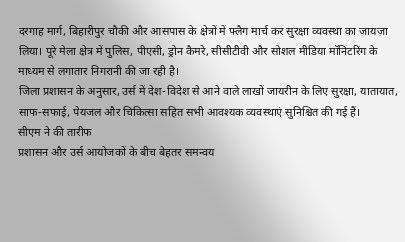दरगाह मार्ग, बिहारीपुर चौकी और आसपास के क्षेत्रों में फ्लैग मार्च कर सुरक्षा व्यवस्था का जायज़ा लिया। पूरे मेला क्षेत्र में पुलिस, पीएसी, ड्रोन कैमरे, सीसीटीवी और सोशल मीडिया मॉनिटरिंग के माध्यम से लगातार निगरानी की जा रही है।
जिला प्रशासन के अनुसार, उर्स में देश-विदेश से आने वाले लाखों जायरीन के लिए सुरक्षा, यातायात, साफ-सफाई, पेयजल और चिकित्सा सहित सभी आवश्यक व्यवस्थाएं सुनिश्चित की गई हैं।
सीएम ने की तारीफ
प्रशासन और उर्स आयोजकों के बीच बेहतर समन्वय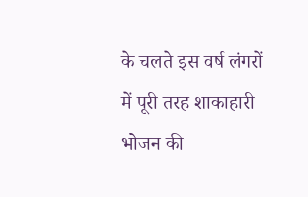के चलते इस वर्ष लंगरों में पूरी तरह शाकाहारी भोजन की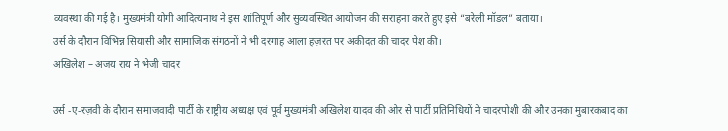व्यवस्था की गई है। मुख्यमंत्री योगी आदित्यनाथ ने इस शांतिपूर्ण और सुव्यवस्थित आयोजन की सराहना करते हुए इसे “बरेली मॉडल” बताया।
उर्स के दौरान विभिन्न सियासी और सामाजिक संगठनों ने भी दरगाह आला हज़रत पर अकीदत की चादर पेश की।
अखिलेश – अजय राय ने भेजी चादर

उर्स -ए-रज़वी के दौरान समाजवादी पार्टी के राष्ट्रीय अध्यक्ष एवं पूर्व मुख्यमंत्री अखिलेश यादव की ओर से पार्टी प्रतिनिधियों ने चादरपोशी की और उनका मुबारकबाद का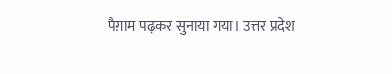पैग़ाम पढ़कर सुनाया गया। उत्तर प्रदेश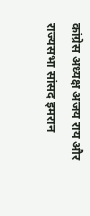कांग्रेस अध्यक्ष अजय राय और राज्यसभा सांसद इमरान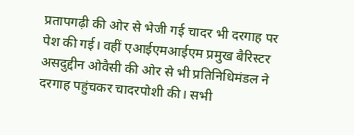प्रतापगढ़ी की ओर से भेजी गई चादर भी दरगाह पर पेश की गई। वहीं एआईएमआईएम प्रमुख बैरिस्टर असदुद्दीन ओवैसी की ओर से भी प्रतिनिधिमंडल ने दरगाह पहुंचकर चादरपोशी की। सभी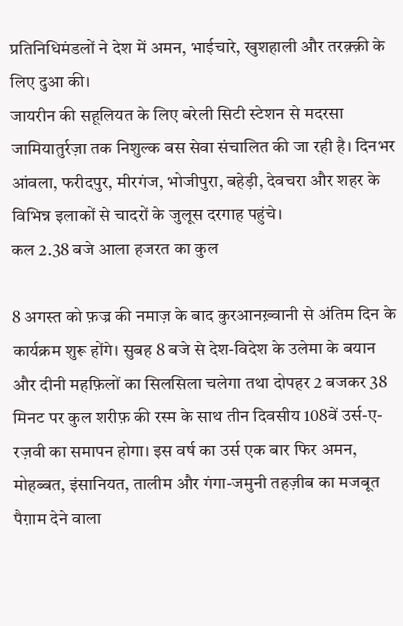प्रतिनिधिमंडलों ने देश में अमन, भाईचारे, खुशहाली और तरक़्क़ी के लिए दुआ की।
जायरीन की सहूलियत के लिए बरेली सिटी स्टेशन से मदरसा जामियातुर्रज़ा तक निशुल्क बस सेवा संचालित की जा रही है। दिनभर आंवला, फरीदपुर, मीरगंज, भोजीपुरा, बहेड़ी, देवचरा और शहर के विभिन्न इलाकों से चादरों के जुलूस दरगाह पहुंचे।
कल 2.38 बजे आला हजरत का कुल

8 अगस्त को फ़ज्र की नमाज़ के बाद कुरआनख़्वानी से अंतिम दिन के कार्यक्रम शुरू होंगे। सुबह 8 बजे से देश-विदेश के उलेमा के बयान और दीनी महफ़िलों का सिलसिला चलेगा तथा दोपहर 2 बजकर 38 मिनट पर कुल शरीफ़ की रस्म के साथ तीन दिवसीय 108वें उर्स-ए-रज़वी का समापन होगा। इस वर्ष का उर्स एक बार फिर अमन, मोहब्बत, इंसानियत, तालीम और गंगा-जमुनी तहज़ीब का मजबूत पैग़ाम देने वाला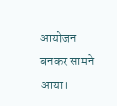आयोजन बनकर सामने आया।